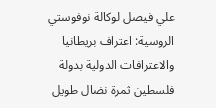علي فيصل لوكالة نوفوستي الروسية: اعتراف بريطانيا والاعترافات الدولية بدولة فلسطين ثمرة نضال طويل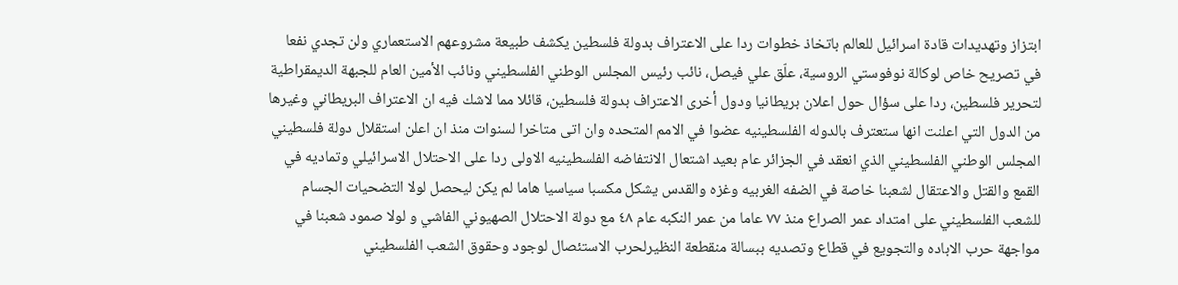ابتزاز وتهديدات قادة اسرائيل للعالم باتخاذ خطوات ردا على الاعتراف بدولة فلسطين يكشف طبيعة مشروعهم الاستعماري ولن تجدي نفعا
في تصريح خاص لوكالة نوفوستي الروسية، علّق علي فيصل، نائب رئيس المجلس الوطني الفلسطيني ونائب الأمين العام للجبهة الديمقراطية لتحرير فلسطين، ردا على سؤال حول اعلان بريطانيا ودول أخرى الاعتراف بدولة فلسطين، قائلا مما لاشك فيه ان الاعتراف البريطاني وغيرها من الدول التي اعلنت انها ستعترف بالدوله الفلسطينيه عضوا في الامم المتحده وان اتى متاخرا لسنوات منذ ان اعلن استقلال دولة فلسطيني المجلس الوطني الفلسطيني الذي انعقد في الجزائر عام بعيد اشتعال الانتفاضه الفلسطينيه الاولى ردا على الاحتلال الاسرائيلي وتماديه في القمع والقتل والاعتقال لشعبنا خاصة في الضفه الغربيه وغزه والقدس يشكل مكسبا سياسيا هاما لم يكن ليحصل لولا التضحيات الجسام للشعب الفلسطيني على امتداد عمر الصراع منذ ٧٧ عاما من عمر النكبه عام ٤٨ مع دولة الاحتلال الصهيوني الفاشي و لولا صمود شعبنا في مواجهة حرب الاباده والتجويع في قطاع وتصديه ببسالة منقطعة النظيرلحرب الاستئصال لوجود وحقوق الشعب الفلسطيني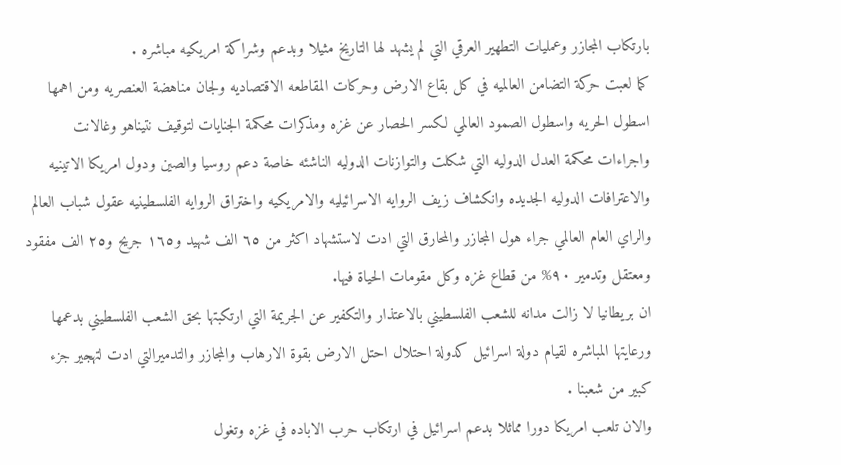بارتكاب المجازر وعمليات التطهير العرقي التي لم يشهد لها التاريخ مثيلا وبدعم وشراكة امريكيه مباشره .
كما لعبت حركة التضامن العالميه في كل بقاع الارض وحركات المقاطعه الاقتصاديه ولجان مناهضة العنصريه ومن اهمها اسطول الحريه واسطول الصمود العالمي لكسر الحصار عن غزه ومذكرات محكمة الجنايات لتوقيف نتيناهو وغالانت واجراءات محكمة العدل الدوليه التي شكلت والتوازنات الدوليه الناشئه خاصة دعم روسيا والصين ودول امريكا الاتينيه والاعترافات الدوليه الجديده وانكشاف زيف الروايه الاسرائيليه والامريكيه واختراق الروايه الفلسطينيه عقول شباب العالم والراي العام العالمي جراء هول المجازر والمحارق التي ادت لاستشهاد اكثر من ٦٥ الف شهيد و١٦٥ جريح و٢٥ الف مفقود ومعتقل وتدمير ٩٠% من قطاع غزه وكل مقومات الحياة فيها.
ان بريطانيا لا زالت مدانه للشعب الفلسطيني بالاعتذار والتكفير عن الجريمة التي ارتكبتها بحق الشعب الفلسطيني بدعمها ورعايتها المباشره لقيام دولة اسرائيل كدولة احتلال احتل الارض بقوة الارهاب والمجازر والتدميرالتي ادت لتهجير جزء كبير من شعبنا .
والان تلعب امريكا دورا مماثلا بدعم اسرائيل في ارتكاب حرب الاباده في غزه وتغول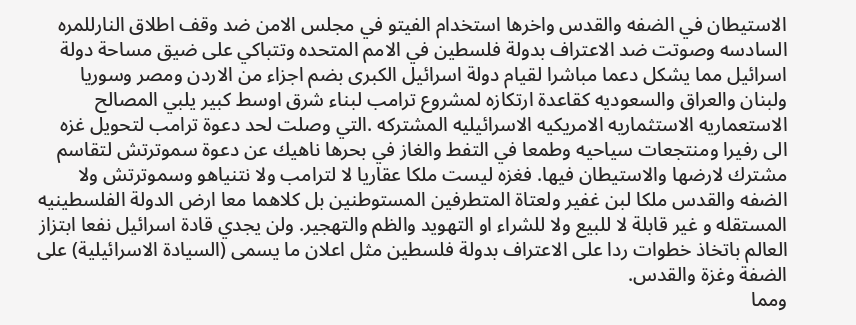الاستيطان في الضفه والقدس واخرها استخدام الفيتو في مجلس الامن ضد وقف اطلاق النارللمره السادسه وصوتت ضد الاعتراف بدولة فلسطين في الامم المتحده وتتباكي على ضيق مساحة دولة اسرائيل مما يشكل دعما مباشرا لقيام دولة اسرائيل الكبرى بضم اجزاء من الاردن ومصر وسوريا ولبنان والعراق والسعوديه كقاعدة ارتكازه لمشروع ترامب لبناء شرق اوسط كبير يلبي المصالح الاستعماريه الاستثماريه الامريكيه الاسرائيليه المشتركه .التي وصلت لحد دعوة ترامب لتحويل غزه الى رفيرا ومنتجعات سياحيه وطمعا في التفط والغاز في بحرها ناهيك عن دعوة سموترتش لتقاسم مشترك لارضها والاستيطان فيها. فغزه ليست ملكا عقاريا لا لترامب ولا نتنياهو وسموترتش ولا الضفه والقدس ملكا لبن غفير ولعتاة المتطرفين المستوطنين بل كلاهما معا ارض الدولة الفلسطينيه المستقله و غير قابلة لا للبيع ولا للشراء او التهويد والظم والتهجير. ولن يجدي قادة اسرائيل نفعا ابتزاز العالم باتخاذ خطوات ردا على الاعتراف بدولة فلسطين مثل اعلان ما يسمى (السيادة الاسرائيلية) على الضفة وغزة والقدس.
ومما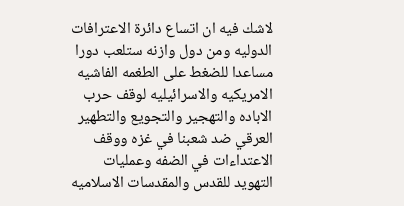لاشك فيه ان اتساع دائرة الاعترافات الدوليه ومن دول وازنه ستلعب دورا مساعدا للضغط على الطغمه الفاشيه الامريكيه والاسرائيليه لوقف حرب الاباده والتهجير والتجويع والتطهير العرقي ضد شعبنا في غزه ووقف الاعتداءات في الضفه وعمليات التهويد للقدس والمقدسات الاسلاميه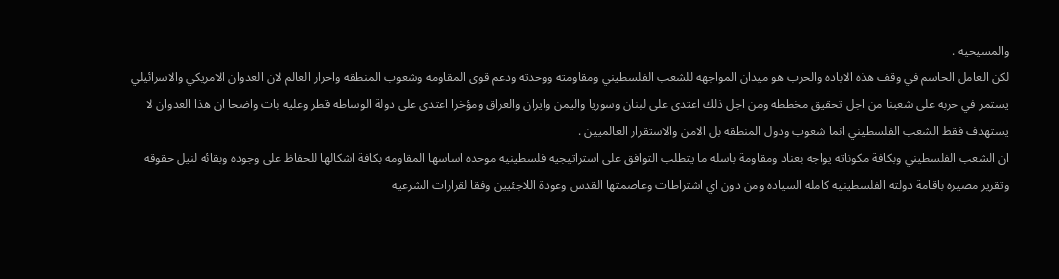والمسيحيه .
لكن العامل الحاسم في وقف هذه الاباده والحرب هو ميدان المواجهه للشعب الفلسطيني ومقاومته ووحدته ودعم قوى المقاومه وشعوب المنطقه واحرار العالم لان العدوان الامريكي والاسرائيلي يستمر في حربه على شعبنا من اجل تحقيق مخططه ومن اجل ذلك اعتدى على لبنان وسوريا واليمن وايران والعراق ومؤخرا اعتدى على دولة الوساطه قطر وعليه بات واضحا ان هذا العدوان لا يستهدف فقط الشعب الفلسطيني انما شعوب ودول المنطقه بل الامن والاستقرار العالميين .
ان الشعب الفلسطيني وبكافة مكوناته يواجه بعناد ومقاومة باسله ما يتطلب التوافق على استراتيجيه فلسطينيه موحده اساسها المقاومه بكافة اشكالها للحفاظ على وجوده وبقائه لنيل حقوقه وتقرير مصيره باقامة دولته الفلسطينيه كامله السياده ومن دون اي اشتراطات وعاصمتها القدس وعودة اللاجئيين وفقا لقرارات الشرعيه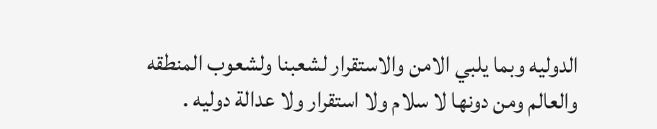الدوليه وبما يلبي الامن والاستقرار لشعبنا ولشعوب المنطقه والعالم ومن دونها لا سلام ولا استقرار ولا عدالة دوليه .